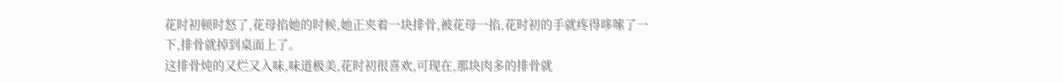花时初顿时怒了,花母掐她的时候,她正夹着一块排骨,被花母一掐,花时初的手就疼得哆嗦了一下,排骨就掉到桌面上了。
这排骨炖的又烂又入味,味道极美,花时初很喜欢,可现在,那块肉多的排骨就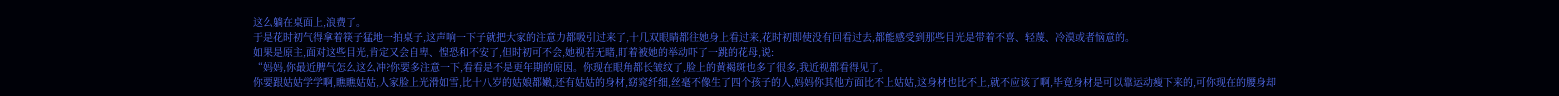这么躺在桌面上,浪费了。
于是花时初气得拿着筷子猛地一拍桌子,这声响一下子就把大家的注意力都吸引过来了,十几双眼睛都往她身上看过来,花时初即使没有回看过去,都能感受到那些目光是带着不喜、轻蔑、冷漠或者恼意的。
如果是原主,面对这些目光,肯定又会自卑、惶恐和不安了,但时初可不会,她视若无睹,盯着被她的举动吓了一跳的花母,说:
“妈妈,你最近脾气怎么这么冲?你要多注意一下,看看是不是更年期的原因。你现在眼角都长皱纹了,脸上的黄褐斑也多了很多,我近视都看得见了。
你要跟姑姑学学啊,瞧瞧姑姑,人家脸上光滑如雪,比十八岁的姑娘都嫩,还有姑姑的身材,窈窕纤细,丝毫不像生了四个孩子的人,妈妈你其他方面比不上姑姑,这身材也比不上,就不应该了啊,毕竟身材是可以靠运动瘦下来的,可你现在的腰身却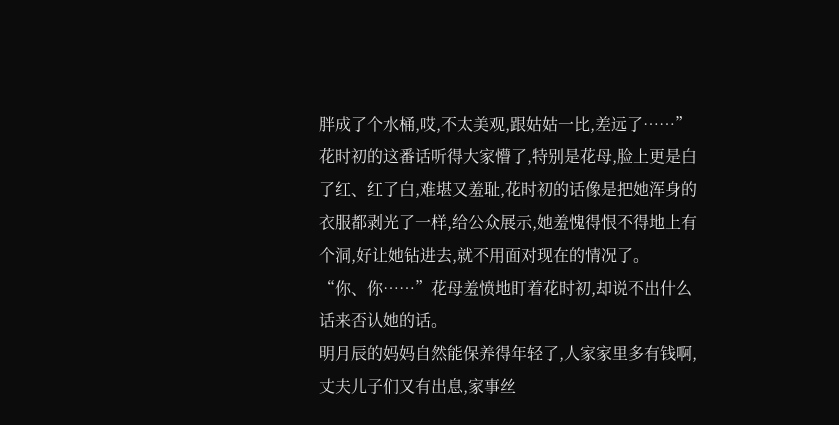胖成了个水桶,哎,不太美观,跟姑姑一比,差远了……”
花时初的这番话听得大家懵了,特别是花母,脸上更是白了红、红了白,难堪又羞耻,花时初的话像是把她浑身的衣服都剥光了一样,给公众展示,她羞愧得恨不得地上有个洞,好让她钻进去,就不用面对现在的情况了。
“你、你……”花母羞愤地盯着花时初,却说不出什么话来否认她的话。
明月辰的妈妈自然能保养得年轻了,人家家里多有钱啊,丈夫儿子们又有出息,家事丝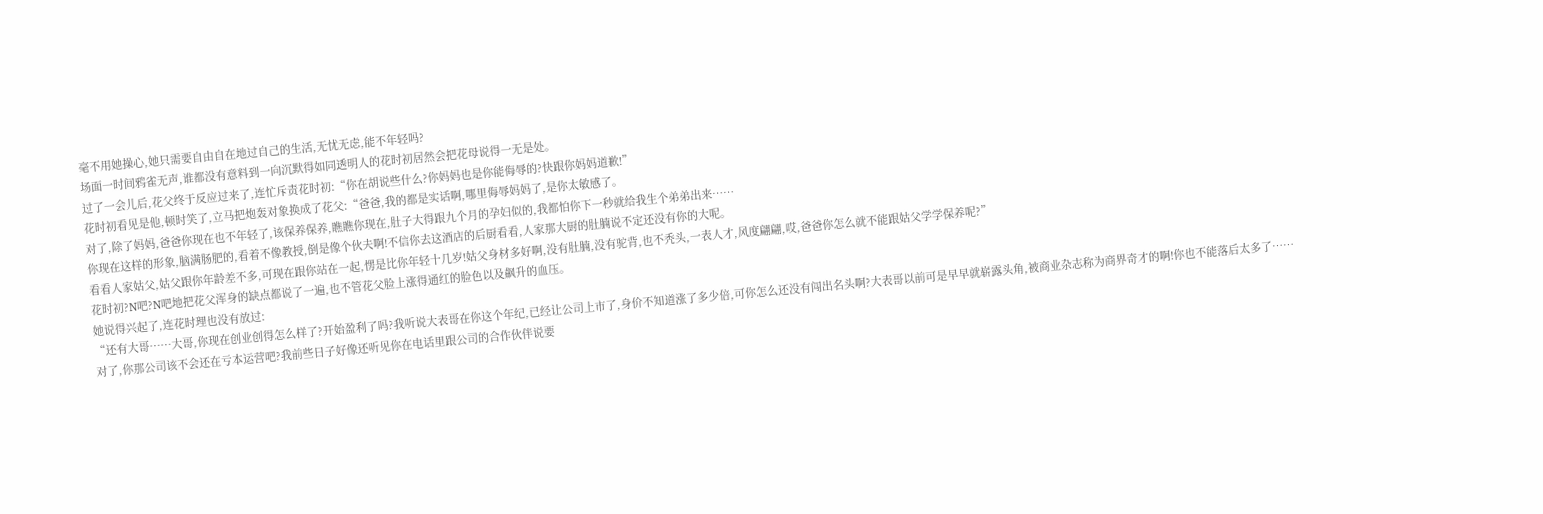毫不用她操心,她只需要自由自在地过自己的生活,无忧无虑,能不年轻吗?
场面一时间鸦雀无声,谁都没有意料到一向沉默得如同透明人的花时初居然会把花母说得一无是处。
过了一会儿后,花父终于反应过来了,连忙斥责花时初:“你在胡说些什么?你妈妈也是你能侮辱的?快跟你妈妈道歉!”
花时初看见是他,顿时笑了,立马把炮轰对象换成了花父:“爸爸,我的都是实话啊,哪里侮辱妈妈了,是你太敏感了。
对了,除了妈妈,爸爸你现在也不年轻了,该保养保养,瞧瞧你现在,肚子大得跟九个月的孕妇似的,我都怕你下一秒就给我生个弟弟出来……
你现在这样的形象,脑满肠肥的,看着不像教授,倒是像个伙夫啊!不信你去这酒店的后厨看看,人家那大厨的肚腩说不定还没有你的大呢。
看看人家姑父,姑父跟你年龄差不多,可现在跟你站在一起,愣是比你年轻十几岁!姑父身材多好啊,没有肚腩,没有驼背,也不秃头,一表人才,风度翩翩,哎,爸爸你怎么就不能跟姑父学学保养呢?”
花时初?N吧?N吧地把花父浑身的缺点都说了一遍,也不管花父脸上涨得通红的脸色以及飙升的血压。
她说得兴起了,连花时理也没有放过:
“还有大哥……大哥,你现在创业创得怎么样了?开始盈利了吗?我听说大表哥在你这个年纪,已经让公司上市了,身价不知道涨了多少倍,可你怎么还没有闯出名头啊?大表哥以前可是早早就崭露头角,被商业杂志称为商界奇才的啊!你也不能落后太多了……
对了,你那公司该不会还在亏本运营吧?我前些日子好像还听见你在电话里跟公司的合作伙伴说要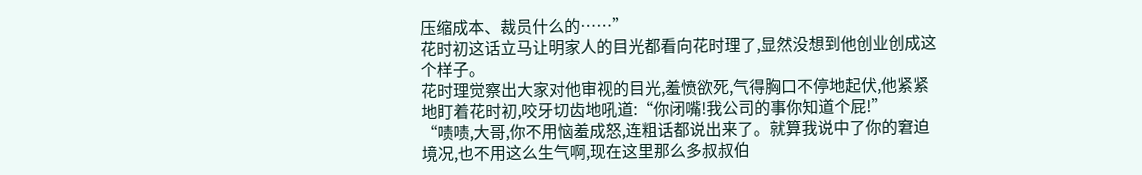压缩成本、裁员什么的……”
花时初这话立马让明家人的目光都看向花时理了,显然没想到他创业创成这个样子。
花时理觉察出大家对他审视的目光,羞愤欲死,气得胸口不停地起伏,他紧紧地盯着花时初,咬牙切齿地吼道:“你闭嘴!我公司的事你知道个屁!”
“啧啧,大哥,你不用恼羞成怒,连粗话都说出来了。就算我说中了你的窘迫境况,也不用这么生气啊,现在这里那么多叔叔伯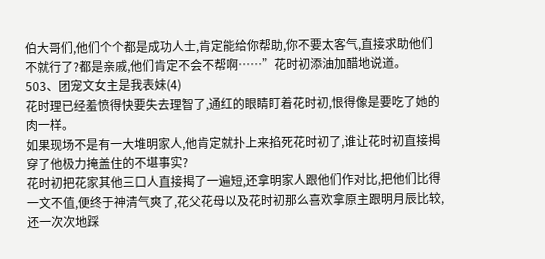伯大哥们,他们个个都是成功人士,肯定能给你帮助,你不要太客气,直接求助他们不就行了?都是亲戚,他们肯定不会不帮啊……”花时初添油加醋地说道。
503、团宠文女主是我表妹(4)
花时理已经羞愤得快要失去理智了,通红的眼睛盯着花时初,恨得像是要吃了她的肉一样。
如果现场不是有一大堆明家人,他肯定就扑上来掐死花时初了,谁让花时初直接揭穿了他极力掩盖住的不堪事实?
花时初把花家其他三口人直接揭了一遍短,还拿明家人跟他们作对比,把他们比得一文不值,便终于神清气爽了,花父花母以及花时初那么喜欢拿原主跟明月辰比较,还一次次地踩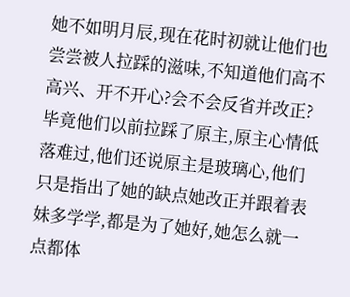她不如明月辰,现在花时初就让他们也尝尝被人拉踩的滋味,不知道他们高不高兴、开不开心?会不会反省并改正?
毕竟他们以前拉踩了原主,原主心情低落难过,他们还说原主是玻璃心,他们只是指出了她的缺点她改正并跟着表妹多学学,都是为了她好,她怎么就一点都体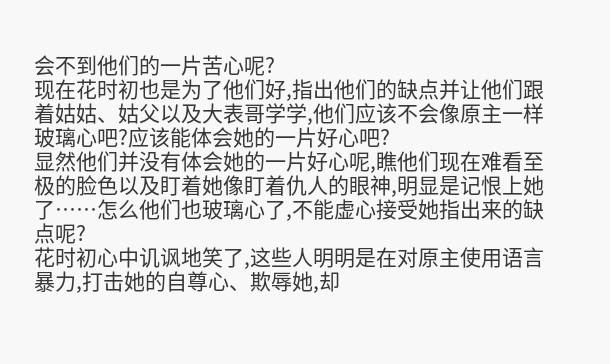会不到他们的一片苦心呢?
现在花时初也是为了他们好,指出他们的缺点并让他们跟着姑姑、姑父以及大表哥学学,他们应该不会像原主一样玻璃心吧?应该能体会她的一片好心吧?
显然他们并没有体会她的一片好心呢,瞧他们现在难看至极的脸色以及盯着她像盯着仇人的眼神,明显是记恨上她了……怎么他们也玻璃心了,不能虚心接受她指出来的缺点呢?
花时初心中讥讽地笑了,这些人明明是在对原主使用语言暴力,打击她的自尊心、欺辱她,却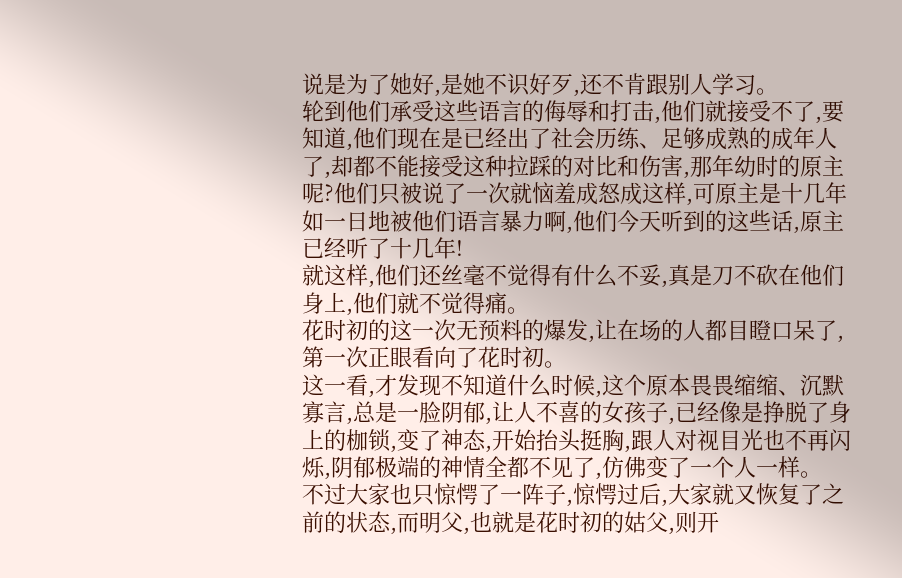说是为了她好,是她不识好歹,还不肯跟别人学习。
轮到他们承受这些语言的侮辱和打击,他们就接受不了,要知道,他们现在是已经出了社会历练、足够成熟的成年人了,却都不能接受这种拉踩的对比和伤害,那年幼时的原主呢?他们只被说了一次就恼羞成怒成这样,可原主是十几年如一日地被他们语言暴力啊,他们今天听到的这些话,原主已经听了十几年!
就这样,他们还丝毫不觉得有什么不妥,真是刀不砍在他们身上,他们就不觉得痛。
花时初的这一次无预料的爆发,让在场的人都目瞪口呆了,第一次正眼看向了花时初。
这一看,才发现不知道什么时候,这个原本畏畏缩缩、沉默寡言,总是一脸阴郁,让人不喜的女孩子,已经像是挣脱了身上的枷锁,变了神态,开始抬头挺胸,跟人对视目光也不再闪烁,阴郁极端的神情全都不见了,仿佛变了一个人一样。
不过大家也只惊愕了一阵子,惊愕过后,大家就又恢复了之前的状态,而明父,也就是花时初的姑父,则开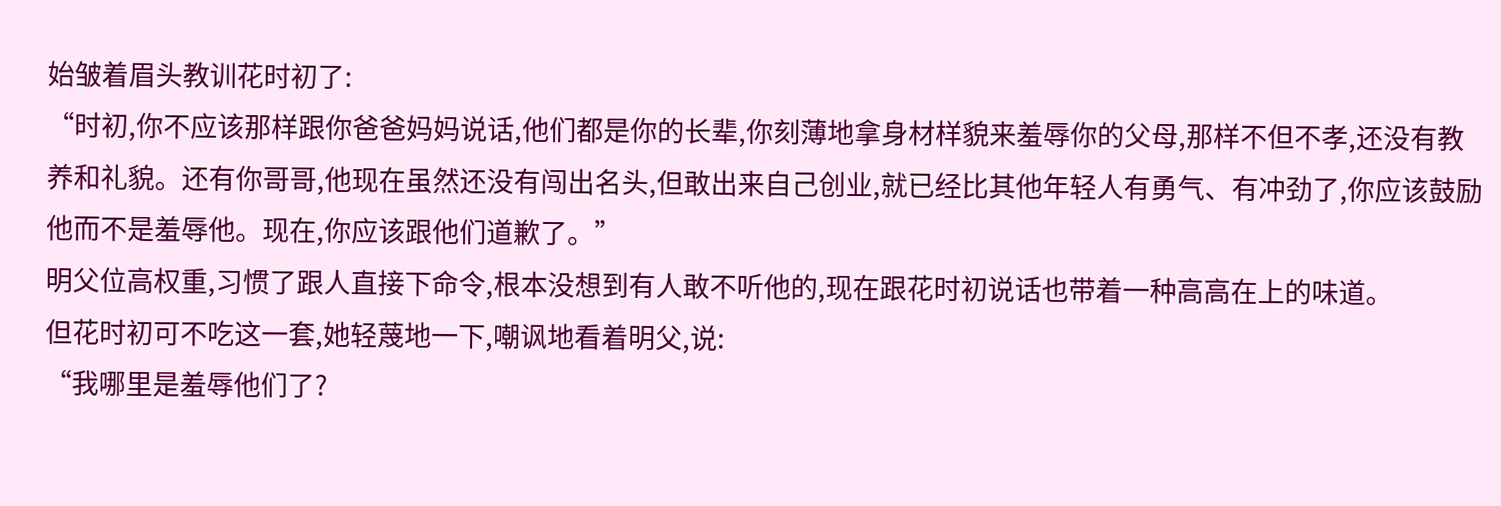始皱着眉头教训花时初了:
“时初,你不应该那样跟你爸爸妈妈说话,他们都是你的长辈,你刻薄地拿身材样貌来羞辱你的父母,那样不但不孝,还没有教养和礼貌。还有你哥哥,他现在虽然还没有闯出名头,但敢出来自己创业,就已经比其他年轻人有勇气、有冲劲了,你应该鼓励他而不是羞辱他。现在,你应该跟他们道歉了。”
明父位高权重,习惯了跟人直接下命令,根本没想到有人敢不听他的,现在跟花时初说话也带着一种高高在上的味道。
但花时初可不吃这一套,她轻蔑地一下,嘲讽地看着明父,说:
“我哪里是羞辱他们了?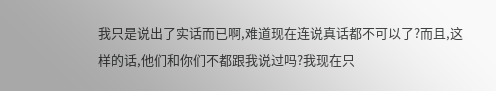我只是说出了实话而已啊,难道现在连说真话都不可以了?而且,这样的话,他们和你们不都跟我说过吗?我现在只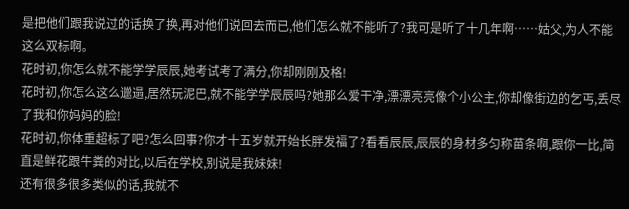是把他们跟我说过的话换了换,再对他们说回去而已,他们怎么就不能听了?我可是听了十几年啊……姑父,为人不能这么双标啊。
花时初,你怎么就不能学学辰辰,她考试考了满分,你却刚刚及格!
花时初,你怎么这么邋遢,居然玩泥巴,就不能学学辰辰吗?她那么爱干净,漂漂亮亮像个小公主,你却像街边的乞丐,丢尽了我和你妈妈的脸!
花时初,你体重超标了吧?怎么回事?你才十五岁就开始长胖发福了?看看辰辰,辰辰的身材多匀称苗条啊,跟你一比,简直是鲜花跟牛粪的对比,以后在学校,别说是我妹妹!
还有很多很多类似的话,我就不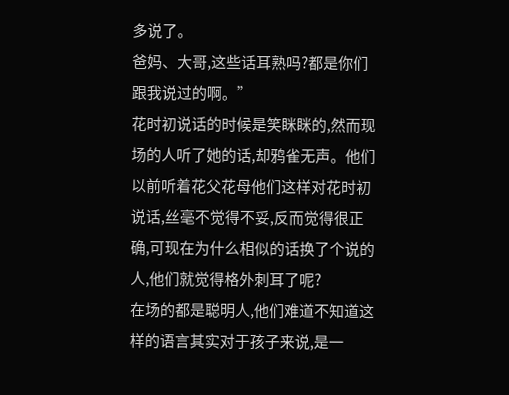多说了。
爸妈、大哥,这些话耳熟吗?都是你们跟我说过的啊。”
花时初说话的时候是笑眯眯的,然而现场的人听了她的话,却鸦雀无声。他们以前听着花父花母他们这样对花时初说话,丝毫不觉得不妥,反而觉得很正确,可现在为什么相似的话换了个说的人,他们就觉得格外刺耳了呢?
在场的都是聪明人,他们难道不知道这样的语言其实对于孩子来说,是一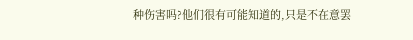种伤害吗?他们很有可能知道的,只是不在意罢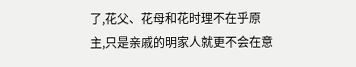了,花父、花母和花时理不在乎原主,只是亲戚的明家人就更不会在意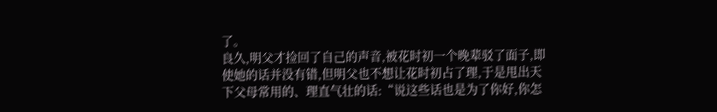了。
良久,明父才捡回了自己的声音,被花时初一个晚辈驳了面子,即使她的话并没有错,但明父也不想让花时初占了理,于是甩出天下父母常用的、理直气壮的话:“说这些话也是为了你好,你怎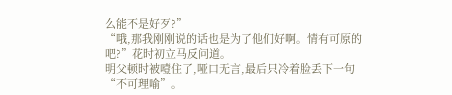么能不是好歹?”
“哦,那我刚刚说的话也是为了他们好啊。情有可原的吧?”花时初立马反问道。
明父顿时被噎住了,哑口无言,最后只冷着脸丢下一句“不可理喻”。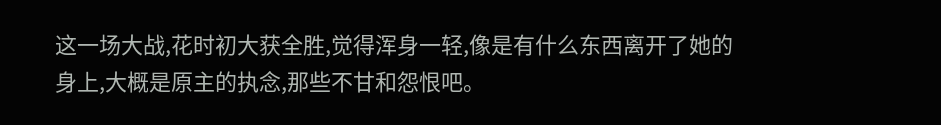这一场大战,花时初大获全胜,觉得浑身一轻,像是有什么东西离开了她的身上,大概是原主的执念,那些不甘和怨恨吧。